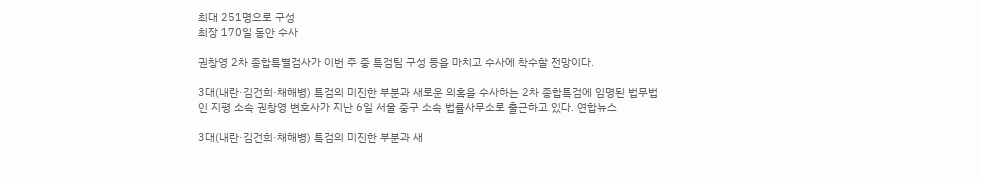최대 251명으로 구성
최장 170일 동안 수사

권창영 2차 종합특별검사가 이번 주 중 특검팀 구성 등을 마치고 수사에 착수할 전망이다.

3대(내란·김건희·채해병) 특검의 미진한 부분과 새로운 의혹을 수사하는 2차 종합특검에 임명된 법무법인 지평 소속 권창영 변호사가 지난 6일 서울 중구 소속 법률사무소로 출근하고 있다. 연합뉴스

3대(내란·김건희·채해병) 특검의 미진한 부분과 새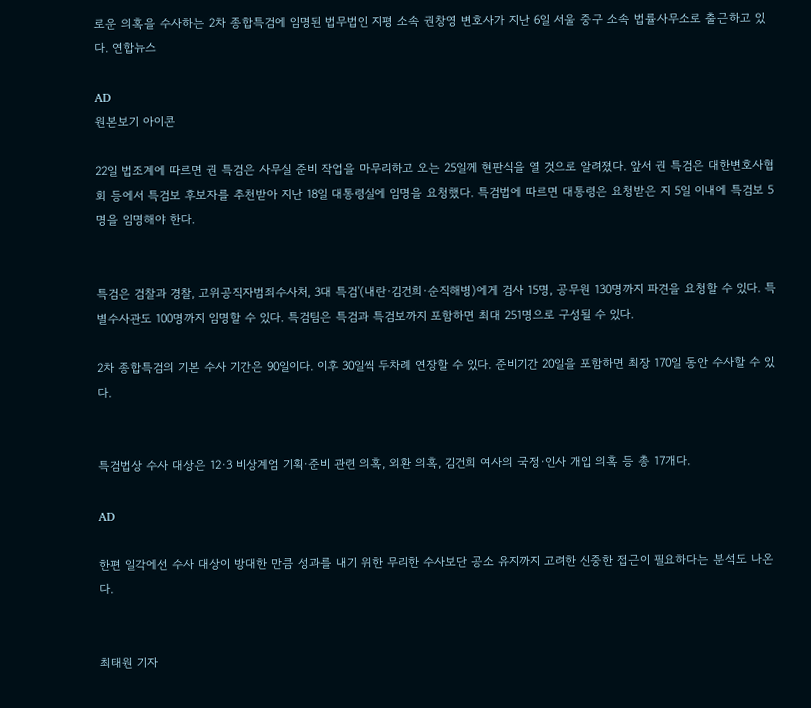로운 의혹을 수사하는 2차 종합특검에 임명된 법무법인 지평 소속 권창영 변호사가 지난 6일 서울 중구 소속 법률사무소로 출근하고 있다. 연합뉴스

AD
원본보기 아이콘

22일 법조계에 따르면 권 특검은 사무실 준비 작업을 마무리하고 오는 25일께 현판식을 열 것으로 알려졌다. 앞서 권 특검은 대한변호사협회 등에서 특검보 후보자를 추천받아 지난 18일 대통령실에 임명을 요청했다. 특검법에 따르면 대통령은 요청받은 지 5일 이내에 특검보 5명을 임명해야 한다.


특검은 검찰과 경찰, 고위공직자범죄수사처, 3대 특검'(내란·김건희·순직해병)에게 검사 15명, 공무원 130명까지 파견을 요청할 수 있다. 특별수사관도 100명까지 임명할 수 있다. 특검팀은 특검과 특검보까지 포함하면 최대 251명으로 구성될 수 있다.

2차 종합특검의 기본 수사 기간은 90일이다. 이후 30일씩 두차례 연장할 수 있다. 준비기간 20일을 포함하면 최장 170일 동안 수사할 수 있다.


특검법상 수사 대상은 12·3 비상계엄 기획·준비 관련 의혹, 외환 의혹, 김건희 여사의 국정·인사 개입 의혹 등 총 17개다.

AD

한편 일각에선 수사 대상이 방대한 만큼 성과를 내기 위한 무리한 수사보단 공소 유지까지 고려한 신중한 접근이 필요하다는 분석도 나온다.


최태원 기자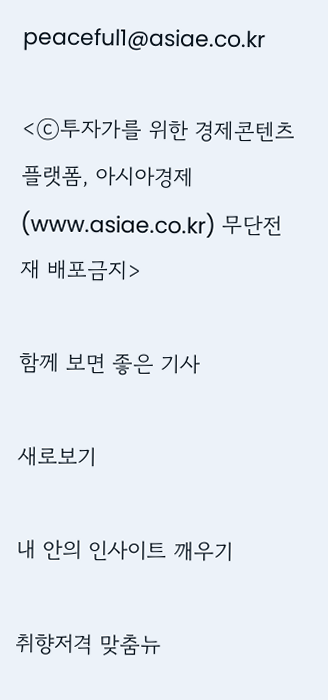peaceful1@asiae.co.kr

<ⓒ투자가를 위한 경제콘텐츠 플랫폼, 아시아경제(www.asiae.co.kr) 무단전재 배포금지>

함께 보면 좋은 기사

새로보기

내 안의 인사이트 깨우기

취향저격 맞춤뉴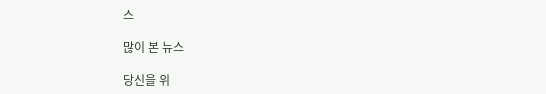스

많이 본 뉴스

당신을 위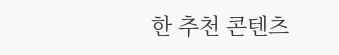한 추천 콘텐츠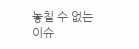놓칠 수 없는 이슈